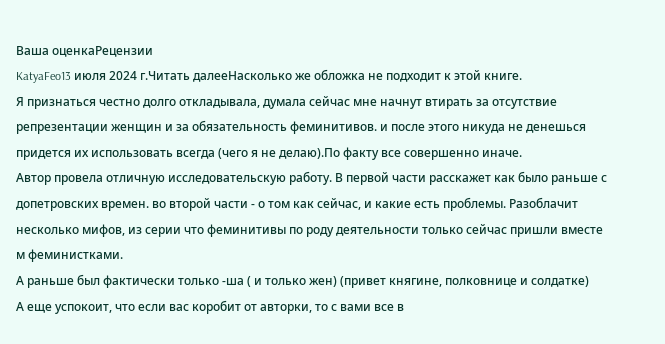Ваша оценкаРецензии
KatyaFeo13 июля 2024 г.Читать далееНасколько же обложка не подходит к этой книге.
Я признаться честно долго откладывала, думала сейчас мне начнут втирать за отсутствие репрезентации женщин и за обязательность феминитивов. и после этого никуда не денешься придется их использовать всегда (чего я не делаю).По факту все совершенно иначе.
Автор провела отличную исследовательскую работу. В первой части расскажет как было раньше с допетровских времен. во второй части - о том как сейчас, и какие есть проблемы. Разоблачит несколько мифов, из серии что феминитивы по роду деятельности только сейчас пришли вместе м феминистками.
А раньше был фактически только -ша ( и только жен) (привет княгине, полковнице и солдатке)
А еще успокоит, что если вас коробит от авторки, то с вами все в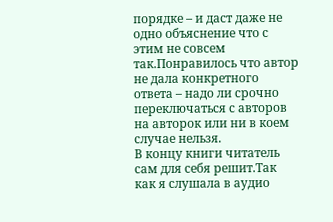порядке – и даст даже не одно объяснение что с этим не совсем так.Понравилось что автор не дала конкретного ответа – надо ли срочно переключаться с авторов на авторок или ни в коем случае нельзя.
В концу книги читатель сам для себя решит.Так как я слушала в аудио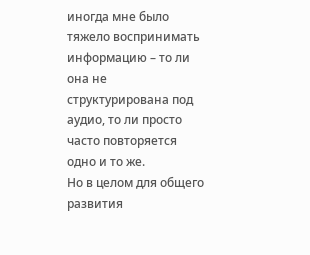иногда мне было тяжело воспринимать информацию – то ли она не структурирована под аудио, то ли просто часто повторяется одно и то же.
Но в целом для общего развития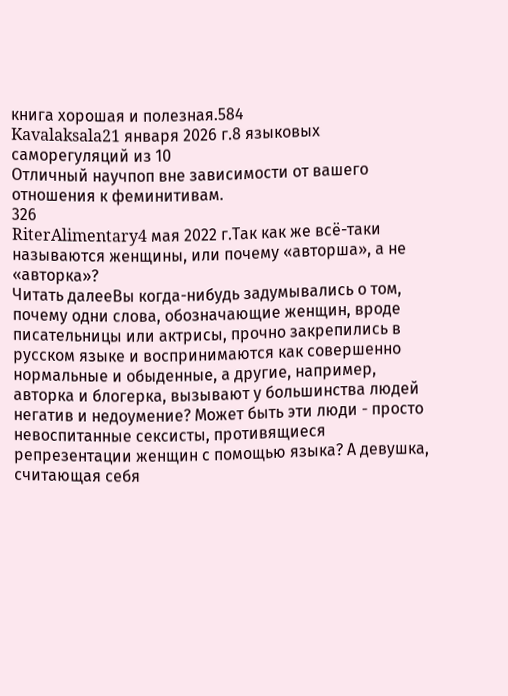книга хорошая и полезная.584
Kavalaksala21 января 2026 г.8 языковых саморегуляций из 10
Отличный научпоп вне зависимости от вашего отношения к феминитивам.
326
RiterAlimentary4 мая 2022 г.Так как же всё-таки называются женщины, или почему «авторша», а не «авторка»?
Читать далееВы когда-нибудь задумывались о том, почему одни слова, обозначающие женщин, вроде писательницы или актрисы, прочно закрепились в русском языке и воспринимаются как совершенно нормальные и обыденные, а другие, например, авторка и блогерка, вызывают у большинства людей негатив и недоумение? Может быть эти люди - просто невоспитанные сексисты, противящиеся репрезентации женщин с помощью языка? А девушка, считающая себя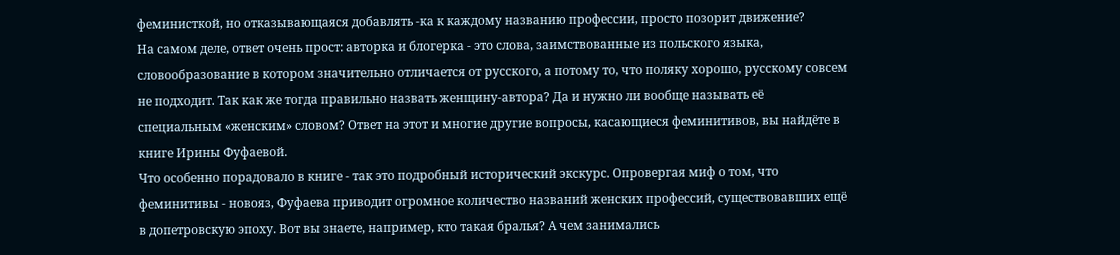феминисткой, но отказывающаяся добавлять -ка к каждому названию профессии, просто позорит движение?
На самом деле, ответ очень прост: авторка и блогерка - это слова, заимствованные из польского языка, словообразование в котором значительно отличается от русского, а потому то, что поляку хорошо, русскому совсем не подходит. Так как же тогда правильно назвать женщину-автора? Да и нужно ли вообще называть её специальным «женским» словом? Ответ на этот и многие другие вопросы, касающиеся феминитивов, вы найдёте в книге Ирины Фуфаевой.
Что особенно порадовало в книге - так это подробный исторический экскурс. Опровергая миф о том, что феминитивы - новояз, Фуфаева приводит огромное количество названий женских профессий, существовавших ещё в допетровскую эпоху. Вот вы знаете, например, кто такая бралья? А чем занимались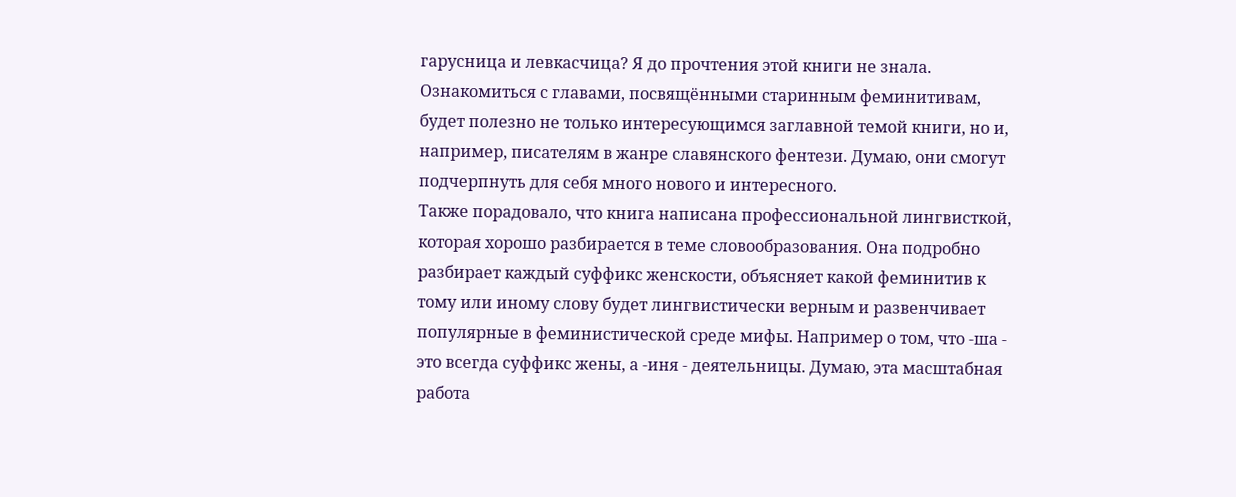гарусница и левкасчица? Я до прочтения этой книги не знала. Ознакомиться с главами, посвящёнными старинным феминитивам, будет полезно не только интересующимся заглавной темой книги, но и, например, писателям в жанре славянского фентези. Думаю, они смогут подчерпнуть для себя много нового и интересного.
Также порадовало, что книга написана профессиональной лингвисткой, которая хорошо разбирается в теме словообразования. Она подробно разбирает каждый суффикс женскости, объясняет какой феминитив к тому или иному слову будет лингвистически верным и развенчивает популярные в феминистической среде мифы. Например о том, что -ша - это всегда суффикс жены, а -иня - деятельницы. Думаю, эта масштабная работа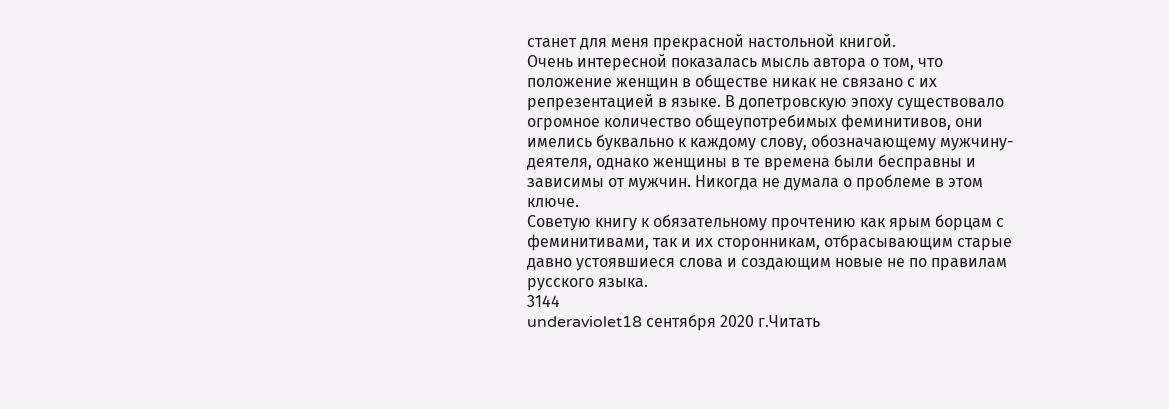станет для меня прекрасной настольной книгой.
Очень интересной показалась мысль автора о том, что положение женщин в обществе никак не связано с их репрезентацией в языке. В допетровскую эпоху существовало огромное количество общеупотребимых феминитивов, они имелись буквально к каждому слову, обозначающему мужчину-деятеля, однако женщины в те времена были бесправны и зависимы от мужчин. Никогда не думала о проблеме в этом ключе.
Советую книгу к обязательному прочтению как ярым борцам с феминитивами, так и их сторонникам, отбрасывающим старые давно устоявшиеся слова и создающим новые не по правилам русского языка.
3144
underaviolet18 сентября 2020 г.Читать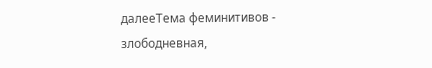далееТема феминитивов - злободневная,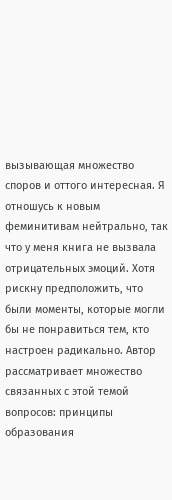вызывающая множество споров и оттого интересная. Я отношусь к новым феминитивам нейтрально, так что у меня книга не вызвала отрицательных эмоций. Хотя рискну предположить, что были моменты, которые могли бы не понравиться тем, кто настроен радикально. Автор рассматривает множество связанных с этой темой вопросов: принципы образования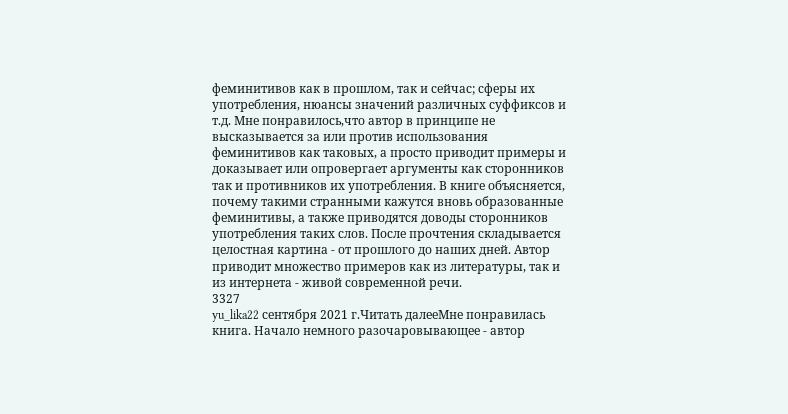феминитивов как в прошлом, так и сейчас; сферы их употребления, нюансы значений различных суффиксов и т.д. Мне понравилось,что автор в принципе не высказывается за или против использования феминитивов как таковых, а просто приводит примеры и доказывает или опровергает аргументы как сторонников так и противников их употребления. В книге объясняется, почему такими странными кажутся вновь образованные феминитивы, а также приводятся доводы сторонников употребления таких слов. После прочтения складывается целостная картина - от прошлого до наших дней. Автор приводит множество примеров как из литературы, так и из интернета - живой современной речи.
3327
yu_lika22 сентября 2021 г.Читать далееМне понравилась книга. Начало немного разочаровывающее - автор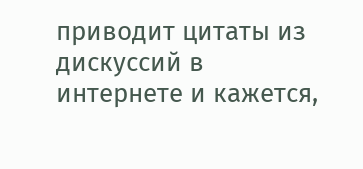приводит цитаты из дискуссий в интернете и кажется,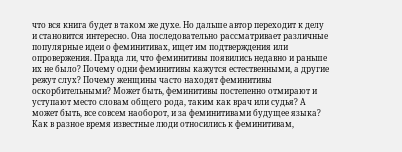что вся книга будет в таком же духе. Но дальше автор переходит к делу и становится интересно. Она последовательно рассматривает различные популярные идеи о феминитивах, ищет им подтверждения или опровержения. Правда ли, что феминитивы появились недавно и раньше их не было? Почему одни феминитивы кажутся естественными, а другие режут слух? Почему женщины часто находят феминитивы оскорбительными? Может быть, феминитивы постепенно отмирают и уступают место словам общего рода, таким как врач или судья? А может быть, все совсем наоборот, и за феминитивами будущее языка? Как в разное время известные люди относились к феминитивам,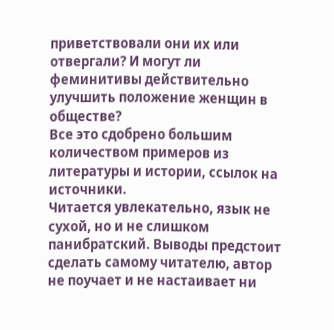приветствовали они их или отвергали? И могут ли феминитивы действительно улучшить положение женщин в обществе?
Все это сдобрено большим количеством примеров из литературы и истории, ссылок на источники.
Читается увлекательно, язык не сухой, но и не слишком панибратский. Выводы предстоит сделать самому читателю, автор не поучает и не настаивает ни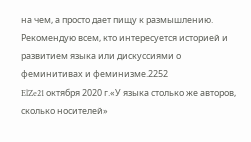на чем, а просто дает пищу к размышлению.
Рекомендую всем, кто интересуется историей и развитием языка или дискуссиями о феминитивах и феминизме.2252
ElZe21 октября 2020 г.«У языка столько же авторов, сколько носителей»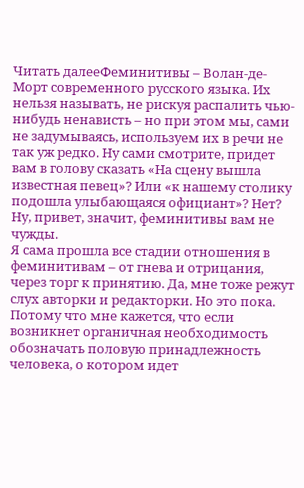Читать далееФеминитивы – Волан-де-Морт современного русского языка. Их нельзя называть, не рискуя распалить чью-нибудь ненависть – но при этом мы, сами не задумываясь, используем их в речи не так уж редко. Ну сами смотрите, придет вам в голову сказать «На сцену вышла известная певец»? Или «к нашему столику подошла улыбающаяся официант»? Нет? Ну, привет, значит, феминитивы вам не чужды.
Я сама прошла все стадии отношения в феминитивам – от гнева и отрицания, через торг к принятию. Да, мне тоже режут слух авторки и редакторки. Но это пока. Потому что мне кажется, что если возникнет органичная необходимость обозначать половую принадлежность человека, о котором идет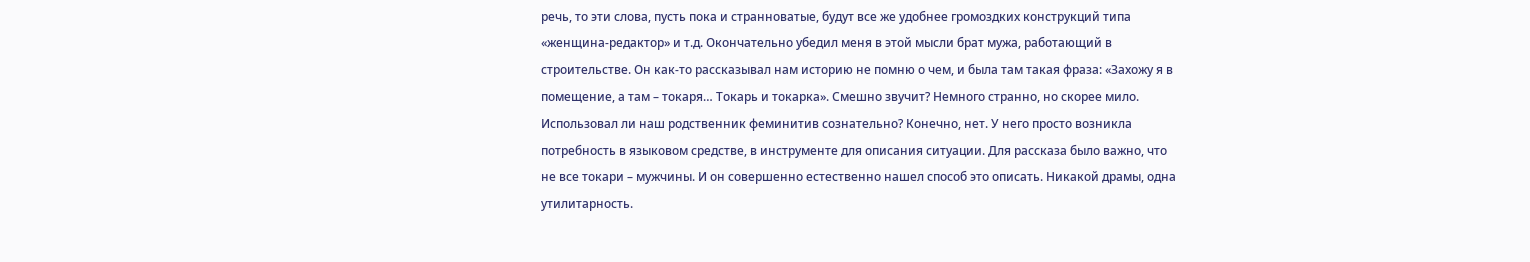речь, то эти слова, пусть пока и странноватые, будут все же удобнее громоздких конструкций типа «женщина-редактор» и т.д. Окончательно убедил меня в этой мысли брат мужа, работающий в строительстве. Он как-то рассказывал нам историю не помню о чем, и была там такая фраза: «Захожу я в помещение, а там – токаря… Токарь и токарка». Смешно звучит? Немного странно, но скорее мило. Использовал ли наш родственник феминитив сознательно? Конечно, нет. У него просто возникла потребность в языковом средстве, в инструменте для описания ситуации. Для рассказа было важно, что не все токари – мужчины. И он совершенно естественно нашел способ это описать. Никакой драмы, одна утилитарность.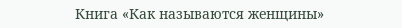Книга «Как называются женщины»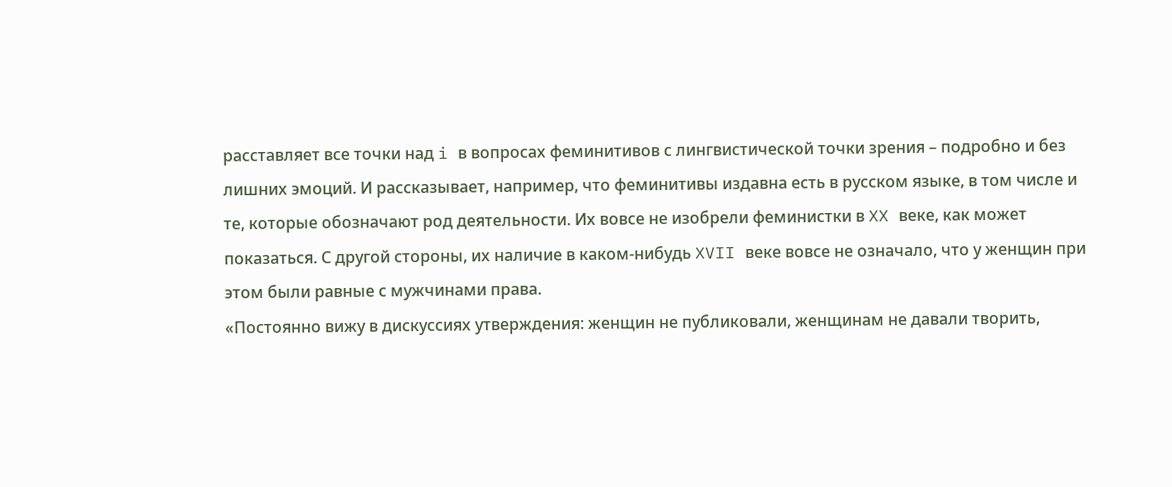расставляет все точки над i в вопросах феминитивов с лингвистической точки зрения – подробно и без лишних эмоций. И рассказывает, например, что феминитивы издавна есть в русском языке, в том числе и те, которые обозначают род деятельности. Их вовсе не изобрели феминистки в XX веке, как может показаться. С другой стороны, их наличие в каком-нибудь XVII веке вовсе не означало, что у женщин при этом были равные с мужчинами права.
«Постоянно вижу в дискуссиях утверждения: женщин не публиковали, женщинам не давали творить,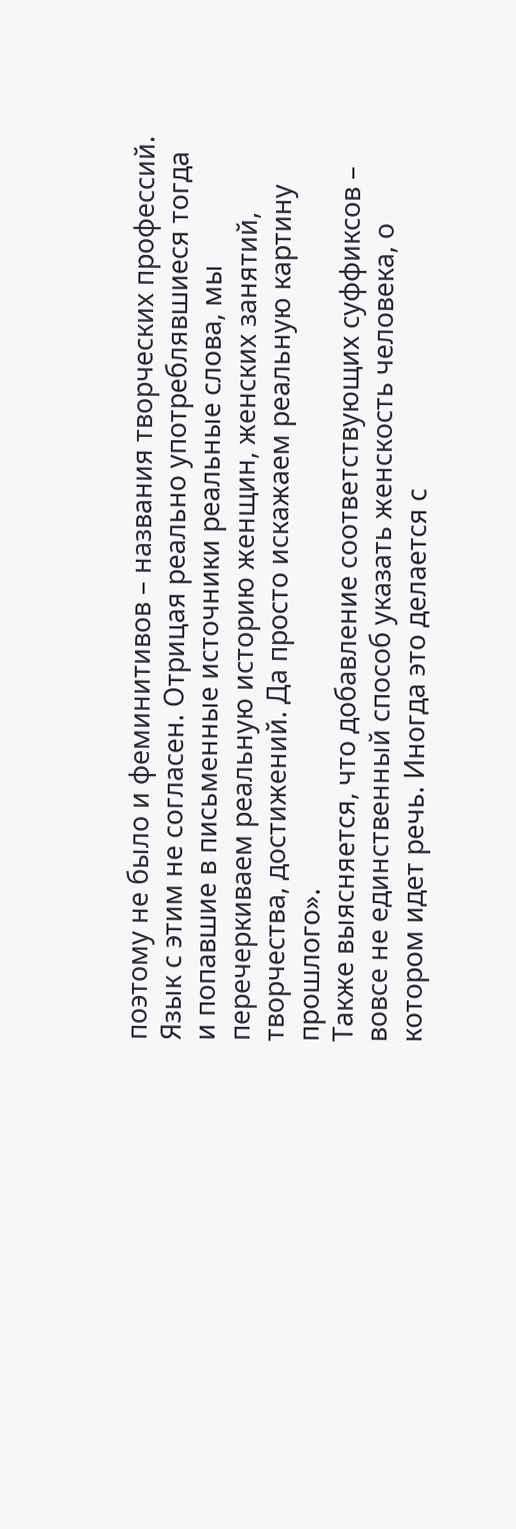поэтому не было и феминитивов – названия творческих профессий. Язык с этим не согласен. Отрицая реально употреблявшиеся тогда и попавшие в письменные источники реальные слова, мы перечеркиваем реальную историю женщин, женских занятий, творчества, достижений. Да просто искажаем реальную картину прошлого».
Также выясняется, что добавление соответствующих суффиксов – вовсе не единственный способ указать женскость человека, о котором идет речь. Иногда это делается с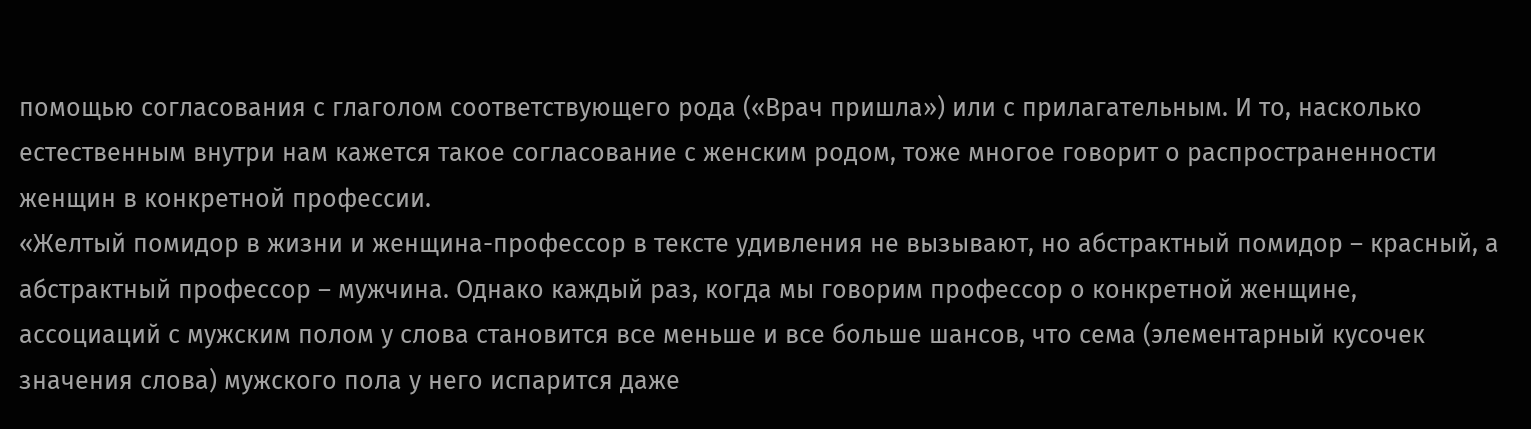помощью согласования с глаголом соответствующего рода («Врач пришла») или с прилагательным. И то, насколько естественным внутри нам кажется такое согласование с женским родом, тоже многое говорит о распространенности женщин в конкретной профессии.
«Желтый помидор в жизни и женщина-профессор в тексте удивления не вызывают, но абстрактный помидор – красный, а абстрактный профессор – мужчина. Однако каждый раз, когда мы говорим профессор о конкретной женщине, ассоциаций с мужским полом у слова становится все меньше и все больше шансов, что сема (элементарный кусочек значения слова) мужского пола у него испарится даже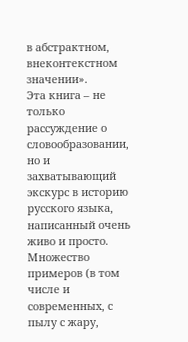в абстрактном, внеконтекстном значении».
Эта книга – не только рассуждение о словообразовании, но и захватывающий экскурс в историю русского языка, написанный очень живо и просто. Множество примеров (в том числе и современных, с пылу с жару,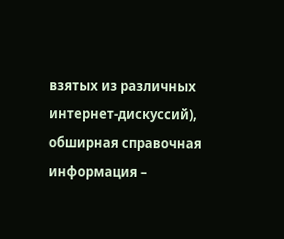взятых из различных интернет-дискуссий), обширная справочная информация –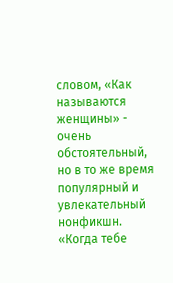словом, «Как называются женщины» - очень обстоятельный, но в то же время популярный и увлекательный нонфикшн.
«Когда тебе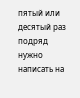пятый или десятый раз подряд нужно написать на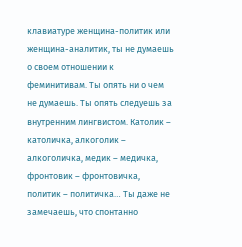клавиатуре женщина-политик или женщина-аналитик, ты не думаешь о своем отношении к феминитивам. Ты опять ни о чем не думаешь. Ты опять следуешь за внутренним лингвистом. Католик – католичка, алкоголик – алкоголичка, медик – медичка, фронтовик – фронтовичка, политик – политичка… Ты даже не замечаешь, что спонтанно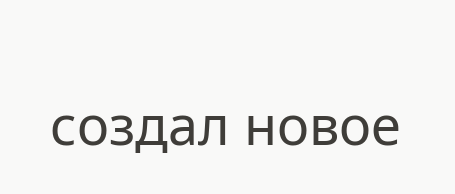создал новое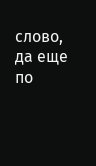слово, да еще по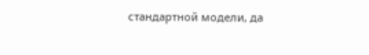стандартной модели, да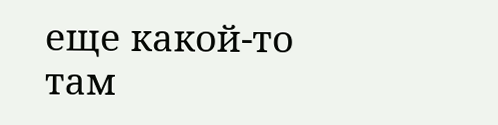еще какой-то там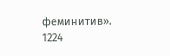феминитив».
1224